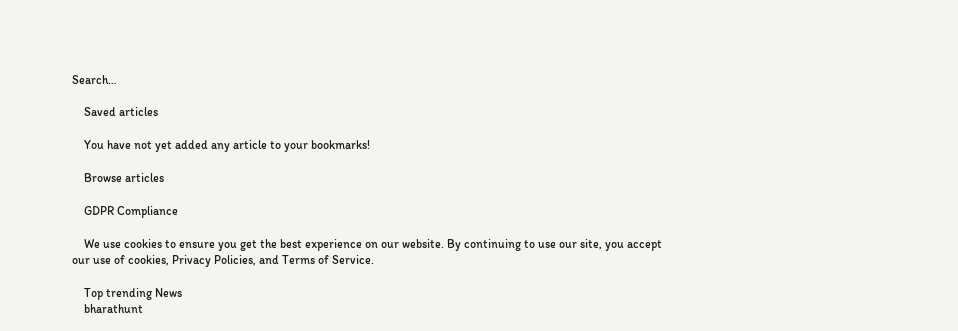Search…

    Saved articles

    You have not yet added any article to your bookmarks!

    Browse articles

    GDPR Compliance

    We use cookies to ensure you get the best experience on our website. By continuing to use our site, you accept our use of cookies, Privacy Policies, and Terms of Service.

    Top trending News
    bharathunt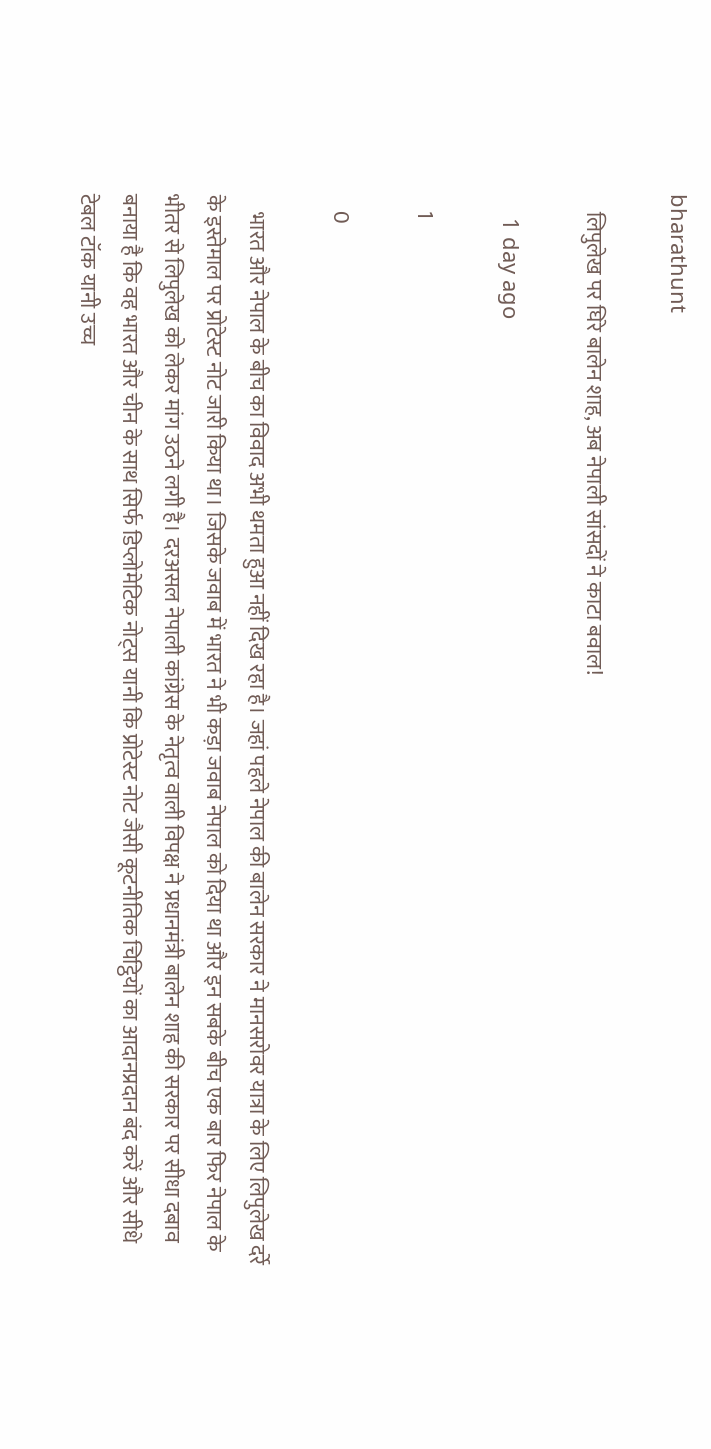bharathunt

    लिपुलेख पर घिरे बालेन शाह, अब नेपाली सांसदों ने काटा बवाल!

    1 day ago

    1

    0

    भारत और नेपाल के बीच का विवाद अभी थमता हुआ नहीं दिख रहा है। जहां पहले नेपाल की बालेन सरकार ने मानसरोवर यात्रा के लिए लिपुलेख दर्रे के इस्तेमाल पर प्रोटेस्ट नोट जारी किया था। जिसके जवाब में भारत ने भी कड़ा जवाब नेपाल को दिया था और इन सबके बीच एक बार फिर नेपाल के भीतर से लिपुलेख को लेकर मांग उठने लगी है। दरअसल नेपाली कांग्रेस के नेतृत्व वाली विपक्ष ने प्रधानमंत्री बालेन शाह की सरकार पर सीधा दबाव बनाया है कि वह भारत और चीन के साथ सिर्फ डिप्लोमेटिक नोट्स यानी कि प्रोटेस्ट नोट जैसी कूटनीतिक चिट्ठियों का आदानप्रदान बंद करें और सीधे टेबल टॉक यानी उच्च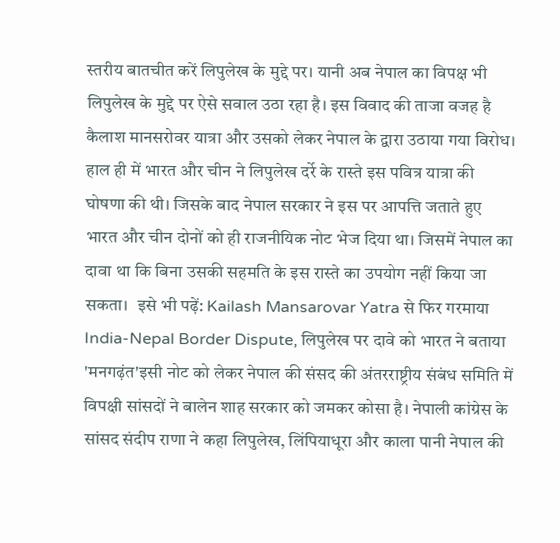स्तरीय बातचीत करें लिपुलेख के मुद्दे पर। यानी अब नेपाल का विपक्ष भी लिपुलेख के मुद्दे पर ऐसे सवाल उठा रहा है। इस विवाद की ताजा वजह है कैलाश मानसरोवर यात्रा और उसको लेकर नेपाल के द्वारा उठाया गया विरोध। हाल ही में भारत और चीन ने लिपुलेख दर्रे के रास्ते इस पवित्र यात्रा की घोषणा की थी। जिसके बाद नेपाल सरकार ने इस पर आपत्ति जताते हुए भारत और चीन दोनों को ही राजनीयिक नोट भेज दिया था। जिसमें नेपाल का दावा था कि बिना उसकी सहमति के इस रास्ते का उपयोग नहीं किया जा सकता।  इसे भी पढ़ें: Kailash Mansarovar Yatra से फिर गरमाया India-Nepal Border Dispute, लिपुलेख पर दावे को भारत ने बताया 'मनगढ़ंत'इसी नोट को लेकर नेपाल की संसद की अंतरराष्ट्रीय संबंध समिति में विपक्षी सांसदों ने बालेन शाह सरकार को जमकर कोसा है। नेपाली कांग्रेस के सांसद संदीप राणा ने कहा लिपुलेख, लिंपियाधूरा और काला पानी नेपाल की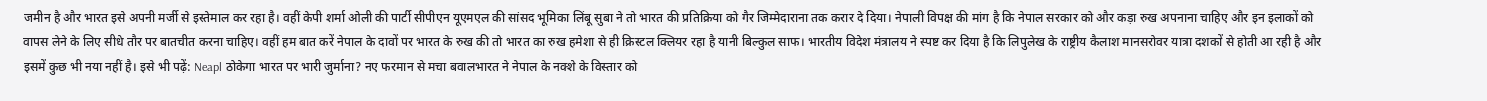जमीन है और भारत इसे अपनी मर्जी से इस्तेमाल कर रहा है। वहीं केपी शर्मा ओली की पार्टी सीपीएन यूएमएल की सांसद भूमिका लिंबू सुबा ने तो भारत की प्रतिक्रिया को गैर जिम्मेदाराना तक करार दे दिया। नेपाली विपक्ष की मांग है कि नेपाल सरकार को और कड़ा रुख अपनाना चाहिए और इन इलाकों को वापस लेने के लिए सीधे तौर पर बातचीत करना चाहिए। वहीं हम बात करें नेपाल के दावों पर भारत के रुख की तो भारत का रुख हमेशा से ही क्रिस्टल क्लियर रहा है यानी बिल्कुल साफ। भारतीय विदेश मंत्रालय ने स्पष्ट कर दिया है कि लिपुलेख के राष्ट्रीय कैलाश मानसरोवर यात्रा दशकों से होती आ रही है और इसमें कुछ भी नया नहीं है। इसे भी पढ़ें: Neapl ठोकेगा भारत पर भारी जुर्माना? नए फरमान से मचा बवालभारत ने नेपाल के नक्शे के विस्तार को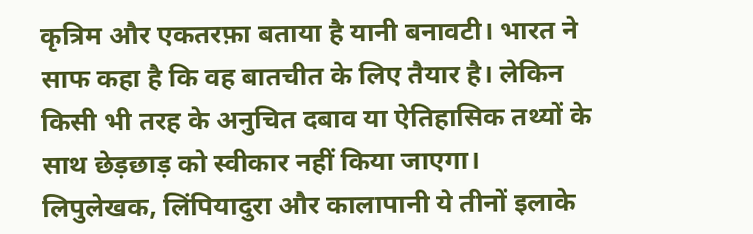कृत्रिम और एकतरफ़ा बताया है यानी बनावटी। भारत ने साफ कहा है कि वह बातचीत के लिए तैयार है। लेकिन किसी भी तरह के अनुचित दबाव या ऐतिहासिक तथ्यों के साथ छेड़छाड़ को स्वीकार नहीं किया जाएगा। लिपुलेखक, लिंपियादुरा और कालापानी ये तीनों इलाके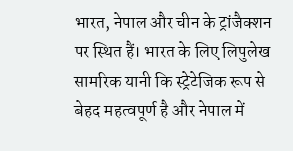भारत, नेपाल और चीन के ट्रांजैक्शन पर स्थित हैं। भारत के लिए लिपुलेख सामरिक यानी कि स्ट्रेटेजिक रूप से बेहद महत्वपूर्ण है और नेपाल में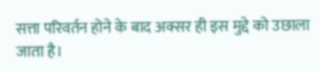सत्ता परिवर्तन होने के बाद अक्सर ही इस मुद्दे को उछाला जाता है।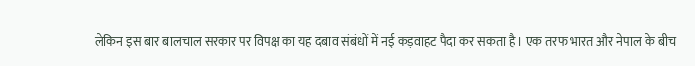लेकिन इस बार बालचाल सरकार पर विपक्ष का यह दबाव संबंधों में नई कड़वाहट पैदा कर सकता है। एक तरफ भारत और नेपाल के बीच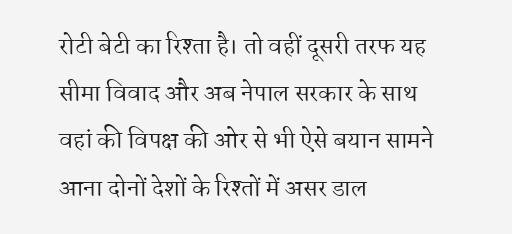रोटी बेटी का रिश्ता है। तो वहीं दूसरी तरफ यह सीमा विवाद और अब नेपाल सरकार के साथ वहां की विपक्ष की ओर से भी ऐसे बयान सामने आना दोनों देशों के रिश्तों में असर डाल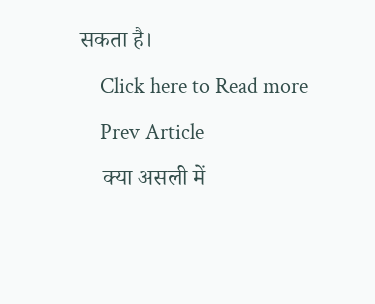सकता है।
    Click here to Read more
    Prev Article
    क्या असली में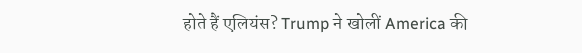होते हैं एलियंस? Trump ने खोलीं America की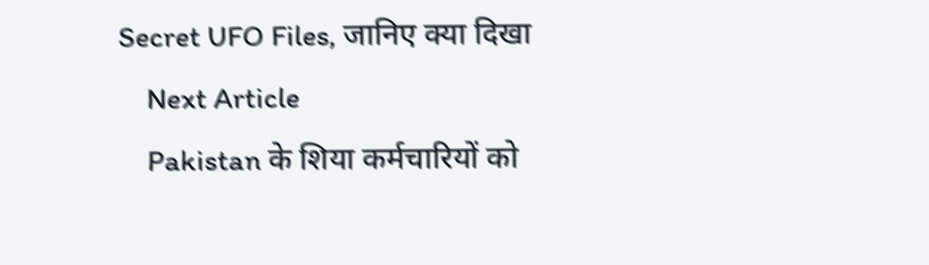Secret UFO Files, जानिए क्या दिखा
    Next Article
    Pakistan के शिया कर्मचारियों को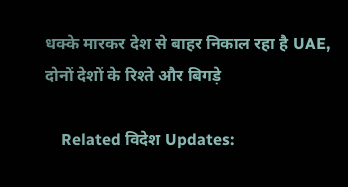धक्के मारकर देश से बाहर निकाल रहा है UAE, दोनों देशों के रिश्ते और बिगड़े

    Related विदेश Updates: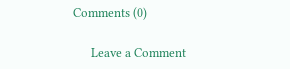Comments (0)

      Leave a Comment